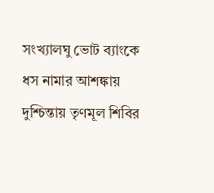সংখ্যালঘু ভোট ব্যাংকে ধস নামার আশঙ্কায় দুশ্চিন্তায় তৃণমূল শিবির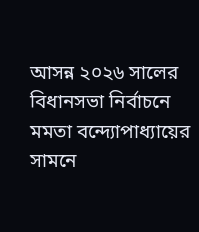আসন্ন ২০২৬ সালের বিধানসভা নির্বাচনে মমতা বন্দ্যোপাধ্যায়ের সামনে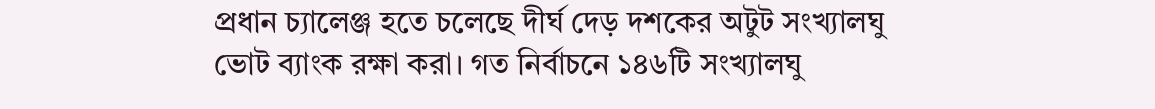প্রধান চ্যালেঞ্জ হতে চলেছে দীর্ঘ দেড় দশকের অটুট সংখ্যালঘু ভোট ব্যাংক রক্ষা করা। গত নির্বাচনে ১৪৬টি সংখ্যালঘু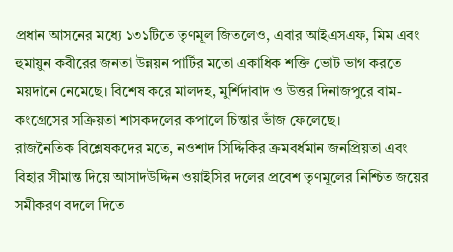প্রধান আসনের মধ্যে ১৩১টিতে তৃণমূল জিতলেও, এবার আইএসএফ, মিম এবং হুমায়ুন কবীরের জনতা উন্নয়ন পার্টির মতো একাধিক শক্তি ভোট ভাগ করতে ময়দানে নেমেছে। বিশেষ করে মালদহ, মুর্শিদাবাদ ও উত্তর দিনাজপুরে বাম-কংগ্রেসের সক্রিয়তা শাসকদলের কপালে চিন্তার ভাঁজ ফেলেছে।
রাজনৈতিক বিশ্লেষকদের মতে, নওশাদ সিদ্দিকির ক্রমবর্ধমান জনপ্রিয়তা এবং বিহার সীমান্ত দিয়ে আসাদউদ্দিন ওয়াইসির দলের প্রবেশ তৃণমূলের নিশ্চিত জয়ের সমীকরণ বদলে দিতে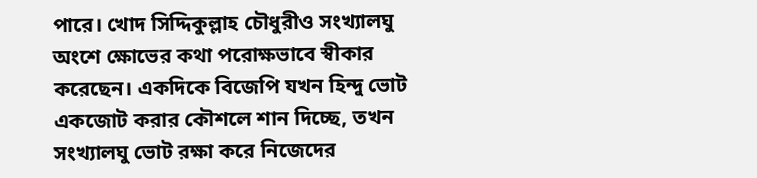পারে। খোদ সিদ্দিকুল্লাহ চৌধুরীও সংখ্যালঘু অংশে ক্ষোভের কথা পরোক্ষভাবে স্বীকার করেছেন। একদিকে বিজেপি যখন হিন্দু ভোট একজোট করার কৌশলে শান দিচ্ছে, তখন সংখ্যালঘু ভোট রক্ষা করে নিজেদের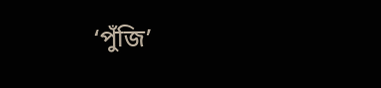‘পুঁজি’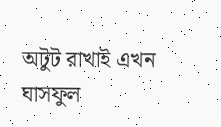অটুট রাখাই এখন ঘাসফুল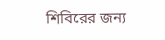শিবিরের জন্য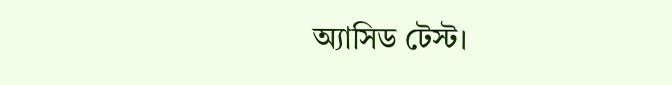অ্যাসিড টেস্ট।